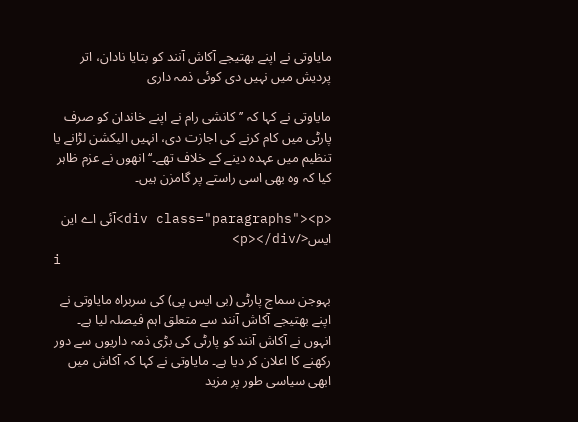مایاوتی نے اپنے بھتیجے آکاش آنند کو بتایا نادان، اتر پردیش میں نہیں دی کوئی ذمہ داری

مایاوتی نے کہا کہ ’’کانشی رام نے اپنے خاندان کو صرف پارٹی میں کام کرنے کی اجازت دی، انہیں الیکشن لڑانے یا تنظیم میں عہدہ دینے کے خلاف تھے۔‘‘ انھوں نے عزم ظاہر کیا کہ وہ بھی اسی راستے پر گامزن ہیں۔

<div class="paragraphs"><p>آئی اے این ایس</p></div>
i

بہوجن سماج پارٹی (بی ایس پی) کی سربراہ مایاوتی نے اپنے بھتیجے آکاش آنند سے متعلق اہم فیصلہ لیا ہے۔ انہوں نے آکاش آنند کو پارٹی کی بڑی ذمہ داریوں سے دور رکھنے کا اعلان کر دیا ہے۔ مایاوتی نے کہا کہ آکاش میں ابھی سیاسی طور پر مزید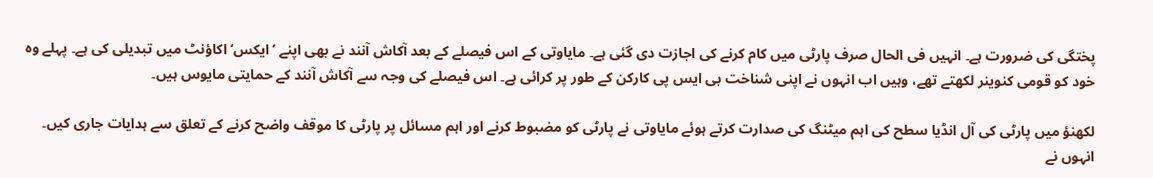پختگی کی ضرورت ہے۔ انہیں فی الحال صرف پارٹی میں کام کرنے کی اجازت دی گئی ہے۔ مایاوتی کے اس فیصلے کے بعد آکاش آنند نے بھی اپنے ’ایکس‘ اکاؤنٹ میں تبدیلی کی ہے۔ پہلے وہ خود کو قومی کنوینر لکھتے تھے، وہیں اب انہوں نے اپنی شناخت بی ایس پی کارکن کے طور پر کرائی ہے۔ اس فیصلے کی وجہ سے آکاش آنند کے حمایتی مایوس ہیں۔

لکھنؤ میں پارٹی کی آل انڈیا سطح کی اہم میٹنگ کی صدارت کرتے ہوئے مایاوتی نے پارٹی کو مضبوط کرنے اور اہم مسائل پر پارٹی کا موقف واضح کرنے کے تعلق سے ہدایات جاری کیں۔ انہوں نے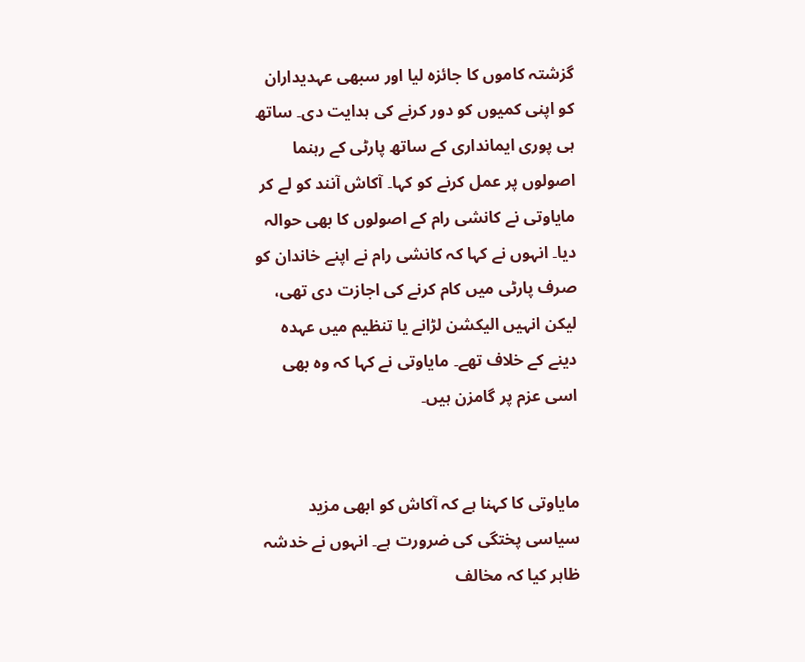گزشتہ کاموں کا جائزہ لیا اور سبھی عہدیداران کو اپنی کمیوں کو دور کرنے کی ہدایت دی۔ ساتھ ہی پوری ایمانداری کے ساتھ پارٹی کے رہنما اصولوں پر عمل کرنے کو کہا۔ آکاش آنند کو لے کر مایاوتی نے کانشی رام کے اصولوں کا بھی حوالہ دیا۔ انہوں نے کہا کہ کانشی رام نے اپنے خاندان کو صرف پارٹی میں کام کرنے کی اجازت دی تھی، لیکن انہیں الیکشن لڑانے یا تنظیم میں عہدہ دینے کے خلاف تھے۔ مایاوتی نے کہا کہ وہ بھی اسی عزم پر گامزن ہیں۔


مایاوتی کا کہنا ہے کہ آکاش کو ابھی مزید سیاسی پختگی کی ضرورت ہے۔ انہوں نے خدشہ ظاہر کیا کہ مخالف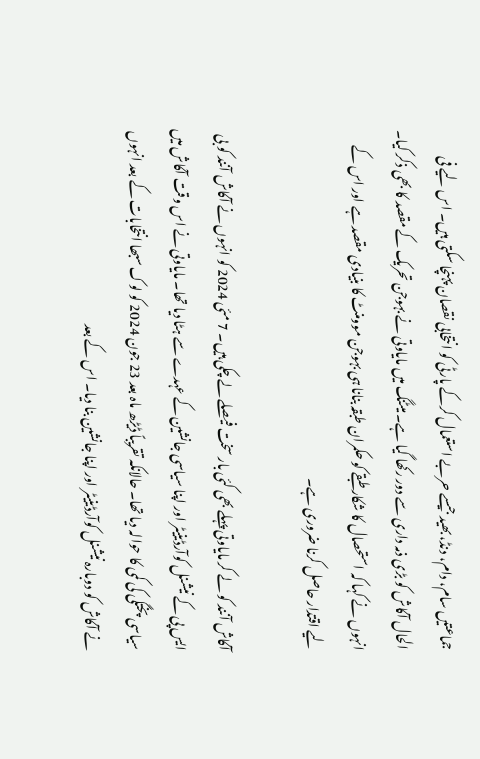جماعتیں سام، دام، دنڈ، بھید جیسے حربے استعمال کرکے پارٹی کو انتخابی نقصان پہنچا سکتی ہیں۔ اس لیے فی الحال آکاش کو بڑی ذمہ داری سے دور رکھا گیا ہے۔ میٹنگ میں مایاوتی نے بہوجن تحریک کے مقصد کا بھی ذکر کیا۔ انہوں نے کہا کہ استحصال کا شکار طبقے کو حکمران طبقہ بنانا ہی بہوجن موومنٹ کا بنیادی مقصد ہے اور اس کے لیے اقتدار حاصل کرنا ضروری ہے۔

آکاش آنند کو لے کر مایاوتی پہلے بھی کئی بار سخت فیصلے لے چکی ہیں۔ 7 مئی 2024 کو انہوں نے آکاش آنند کو بی ایس پی کے نیشنل کوآرڈینیٹر اور اپنا سیاسی جانشین کے عہدے سے ہٹا دیا تھا۔ مایاوتی نے اس وقت آکاش میں سیاسی پختگی کی کمی کا حوالہ دیا تھا۔ حالانکہ تقریباً ڈیڑھ ماہ بعد 23 جون 2024 کو لوک سبھا انتخابات کے بعد انہوں نے آکاش کو دوبارہ نیشنل کوآرڈینیٹر اور اپنا جانشین بنا دیا۔ اس کے بعد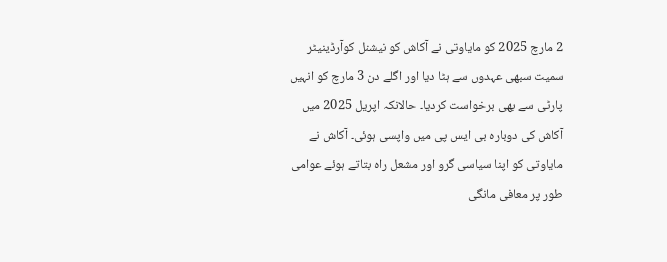2 مارچ 2025 کو مایاوتی نے آکاش کو نیشنل کوآرڈینیٹر سمیت سبھی عہدوں سے ہٹا دیا اور اگلے دن 3 مارچ کو انہیں پارٹی سے بھی برخواست کردیا۔ حالانکہ اپریل 2025 میں آکاش کی دوبارہ بی ایس پی میں واپسی ہوئی۔ آکاش نے مایاوتی کو اپنا سیاسی گرو اور مشعل راہ بتاتے ہوئے عوامی طور پر معافی مانگی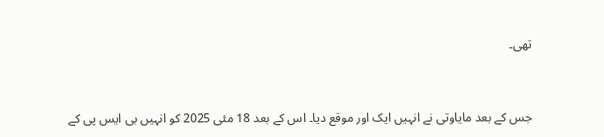تھی۔


جس کے بعد مایاوتی نے انہیں ایک اور موقع دیا۔ اس کے بعد 18 مئی 2025 کو انہیں بی ایس پی کے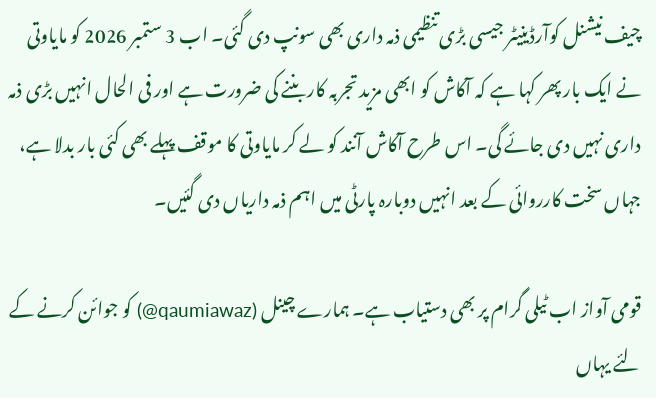چیف نیشنل کوآرڈینیٹر جیسی بڑی تنظیمی ذمہ داری بھی سونپ دی گئی۔ اب 3 ستمبر 2026 کو مایاوتی نے ایک بار پھر کہا ہے کہ آکاش کو ابھی مزید تجربہ کار بننے کی ضرورت ہے اور فی الحال انہیں بڑی ذمہ داری نہیں دی جائے گی۔ اس طرح آکاش آنند کو لے کر مایاوتی کا موقف پہلے بھی کئی بار بدلا ہے، جہاں سخت کارروائی کے بعد انہیں دوبارہ پارٹی میں اہم ذمہ داریاں دی گئیں۔

قومی آواز اب ٹیلی گرام پر بھی دستیاب ہے۔ ہمارے چینل (qaumiawaz@) کو جوائن کرنے کے لئے یہاں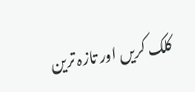کلک کریں اور تازہ ترین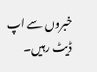خبروں سے اپ ڈیٹ رہیں۔